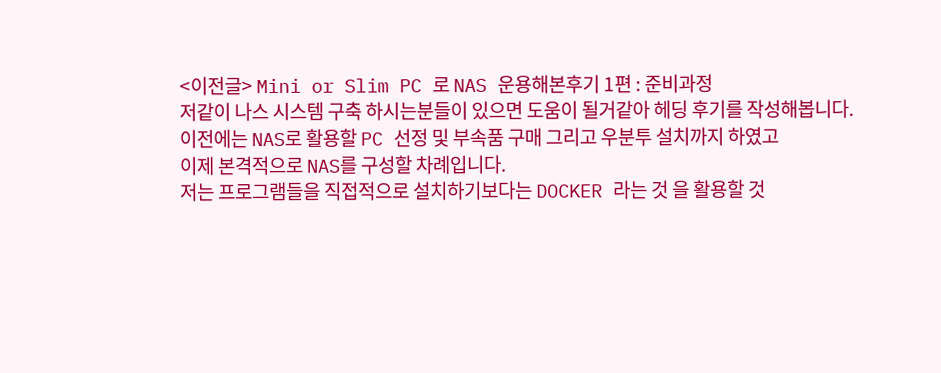<이전글> Mini or Slim PC 로 NAS 운용해본후기 1편 : 준비과정
저같이 나스 시스템 구축 하시는분들이 있으면 도움이 될거같아 헤딩 후기를 작성해봅니다.
이전에는 NAS로 활용할 PC 선정 및 부속품 구매 그리고 우분투 설치까지 하였고
이제 본격적으로 NAS를 구성할 차례입니다.
저는 프로그램들을 직접적으로 설치하기보다는 DOCKER 라는 것 을 활용할 것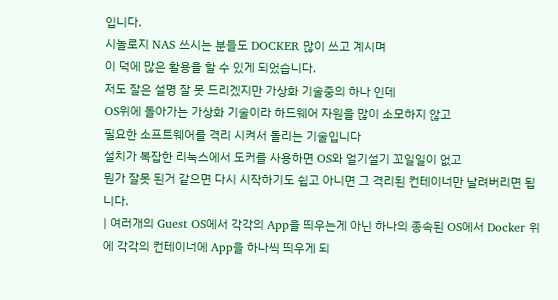입니다.
시놀로지 NAS 쓰시는 분들도 DOCKER 많이 쓰고 계시며
이 덕에 많은 활용을 할 수 있게 되었습니다.
저도 잘은 설명 잘 못 드리겠지만 가상화 기술중의 하나 인데
OS위에 돌아가는 가상화 기술이라 하드웨어 자원을 많이 소모하지 않고
필요한 소프트웨어를 격리 시켜서 돌리는 기술입니다
설치가 복잡한 리눅스에서 도커를 사용하면 OS와 얼기설기 꼬일일이 없고
뭔가 잘못 된거 같으면 다시 시작하기도 쉽고 아니면 그 격리된 컨테이너만 날려버리면 됩니다.
| 여러개의 Guest OS에서 각각의 App을 띄우는게 아닌 하나의 종속된 OS에서 Docker 위에 각각의 컨테이너에 App을 하나씩 띄우게 되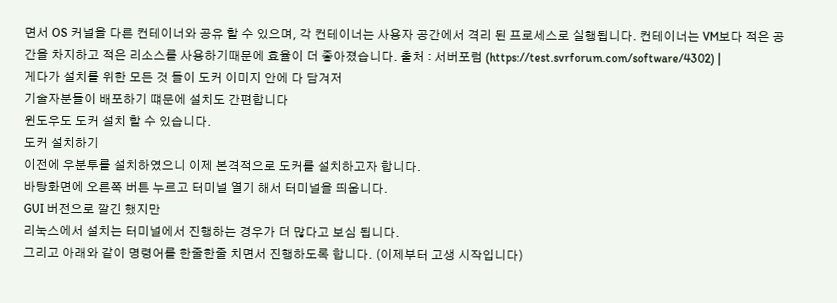면서 OS 커널을 다른 컨테이너와 공유 할 수 있으며, 각 컨테이너는 사용자 공간에서 격리 된 프로세스로 실행됩니다. 컨테이너는 VM보다 적은 공간을 차지하고 적은 리소스를 사용하기때문에 효율이 더 좋아졌습니다. 출처 : 서버포럼 (https://test.svrforum.com/software/4302) |
게다가 설치를 위한 모든 것 들이 도커 이미지 안에 다 담겨저
기술자분들이 배포하기 떄문에 설치도 간편합니다
윈도우도 도커 설치 할 수 있습니다.
도커 설치하기
이전에 우분투를 설치하였으니 이제 본격적으로 도커를 설치하고자 합니다.
바탕화면에 오른쪽 버튼 누르고 터미널 열기 해서 터미널을 띄웁니다.
GUI 버전으로 깔긴 했지만
리눅스에서 설치는 터미널에서 진행하는 경우가 더 많다고 보심 됩니다.
그리고 아래와 같이 명령어를 한줄한줄 치면서 진행하도록 합니다. (이제부터 고생 시작입니다)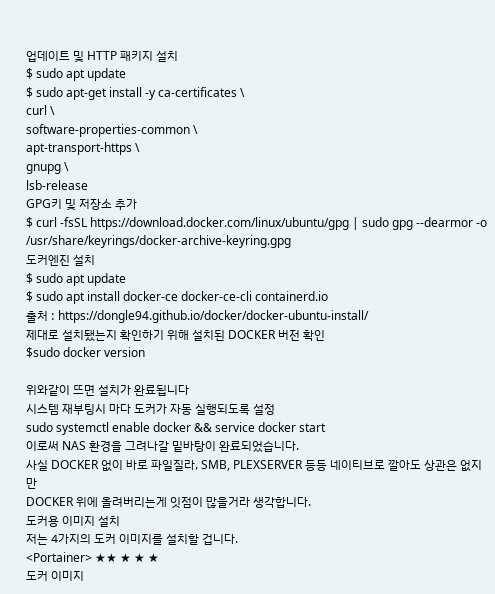업데이트 및 HTTP 패키지 설치
$ sudo apt update
$ sudo apt-get install -y ca-certificates \
curl \
software-properties-common \
apt-transport-https \
gnupg \
lsb-release
GPG키 및 저장소 추가
$ curl -fsSL https://download.docker.com/linux/ubuntu/gpg | sudo gpg --dearmor -o /usr/share/keyrings/docker-archive-keyring.gpg
도커엔진 설치
$ sudo apt update
$ sudo apt install docker-ce docker-ce-cli containerd.io
출처 : https://dongle94.github.io/docker/docker-ubuntu-install/
제대로 설치됐는지 확인하기 위해 설치된 DOCKER 버전 확인
$sudo docker version

위와같이 뜨면 설치가 완료됩니다
시스템 재부팅시 마다 도커가 자동 실행되도록 설정
sudo systemctl enable docker && service docker start
이로써 NAS 환경을 그려나갈 밑바탕이 완료되었습니다.
사실 DOCKER 없이 바로 파일질라, SMB, PLEXSERVER 등등 네이티브로 깔아도 상관은 없지만
DOCKER 위에 올려버리는게 잇점이 많을거라 생각합니다.
도커용 이미지 설치
저는 4가지의 도커 이미지를 설치할 겁니다.
<Portainer> ★★ ★ ★ ★
도커 이미지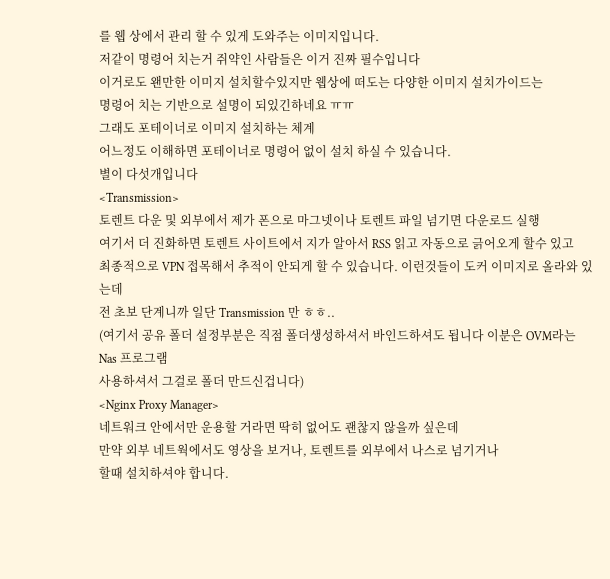를 웹 상에서 관리 할 수 있게 도와주는 이미지입니다.
저같이 명령어 치는거 쥐약인 사람들은 이거 진짜 필수입니다
이거로도 왠만한 이미지 설치할수있지만 웹상에 떠도는 다양한 이미지 설치가이드는
명령어 치는 기반으로 설명이 되있긴하네요 ㅠㅠ
그래도 포테이너로 이미지 설치하는 체계
어느정도 이해하면 포테이너로 명령어 없이 설치 하실 수 있습니다.
별이 다섯개입니다
<Transmission>
토렌트 다운 및 외부에서 제가 폰으로 마그넷이나 토렌트 파일 넘기면 다운로드 실행
여기서 더 진화하면 토렌트 사이트에서 지가 알아서 RSS 읽고 자동으로 긁어오게 할수 있고
최종적으로 VPN 접목해서 추적이 안되게 할 수 있습니다. 이런것들이 도커 이미지로 올라와 있는데
전 초보 단계니까 일단 Transmission 만 ㅎㅎ..
(여기서 공유 폴더 설정부분은 직점 폴더생성하셔서 바인드하셔도 됩니다 이분은 OVM라는 Nas 프로그램
사용하셔서 그걸로 폴더 만드신겁니다)
<Nginx Proxy Manager>
네트워크 안에서만 운용할 거라면 딱히 없어도 괜찮지 않을까 싶은데
만약 외부 네트웍에서도 영상을 보거나, 토렌트를 외부에서 나스로 넘기거나
할때 설치하셔야 합니다.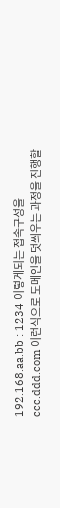192.168.aa.bb : 1234 이렇게되는 접속구성을
ccc.ddd.com 이런식으로 도메인을 덧씌우는 과정을 진행할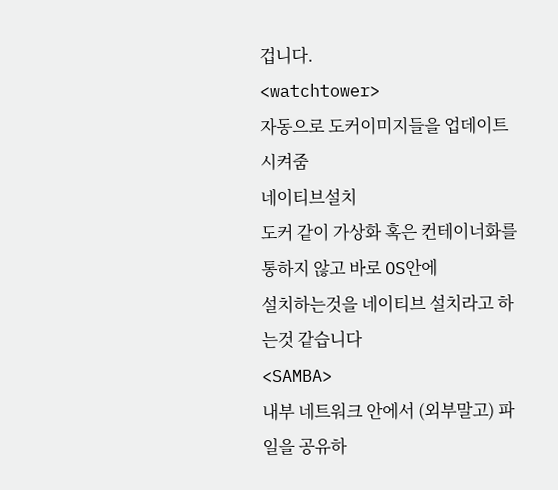겁니다.
<watchtower>
자동으로 도커이미지들을 업데이트 시켜줌
네이티브설치
도커 같이 가상화 혹은 컨테이너화를 통하지 않고 바로 OS안에
설치하는것을 네이티브 설치라고 하는것 같습니다
<SAMBA>
내부 네트워크 안에서 (외부말고) 파일을 공유하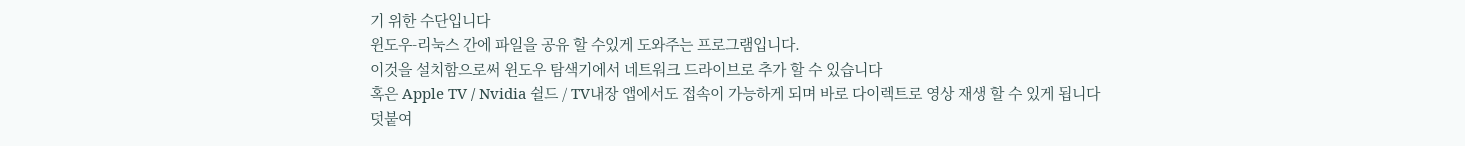기 위한 수단입니다
윈도우-리눅스 간에 파일을 공유 할 수있게 도와주는 프로그램입니다.
이것을 설치함으로써 윈도우 탐색기에서 네트워크 드라이브로 추가 할 수 있습니다
혹은 Apple TV / Nvidia 쉴드 / TV내장 앱에서도 접속이 가능하게 되며 바로 다이렉트로 영상 재생 할 수 있게 됩니다
덧붙여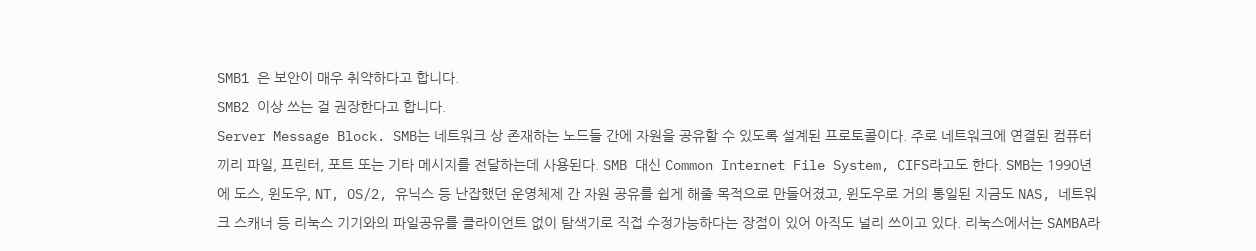SMB1 은 보안이 매우 취약하다고 합니다.
SMB2 이상 쓰는 걸 권장한다고 합니다.
Server Message Block. SMB는 네트워크 상 존재하는 노드들 간에 자원을 공유할 수 있도록 설계된 프로토콜이다. 주로 네트워크에 연결된 컴퓨터끼리 파일, 프린터, 포트 또는 기타 메시지를 전달하는데 사용된다. SMB 대신 Common Internet File System, CIFS라고도 한다. SMB는 1990년에 도스, 윈도우, NT, OS/2, 유닉스 등 난잡했던 운영체제 간 자원 공유를 쉽게 해줄 목적으로 만들어졌고, 윈도우로 거의 통일된 지금도 NAS, 네트워크 스캐너 등 리눅스 기기와의 파일공유를 클라이언트 없이 탐색기로 직접 수정가능하다는 장점이 있어 아직도 널리 쓰이고 있다. 리눅스에서는 SAMBA라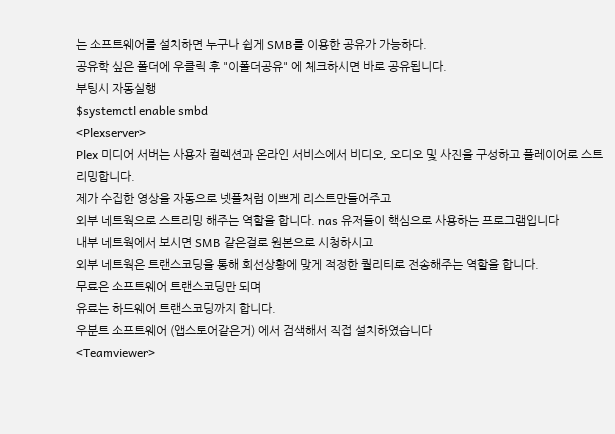는 소프트웨어를 설치하면 누구나 쉽게 SMB를 이용한 공유가 가능하다.
공유학 싶은 폴더에 우클릭 후 "이폴더공유" 에 체크하시면 바로 공유됩니다.
부팅시 자동실행
$systemctl enable smbd
<Plexserver>
Plex 미디어 서버는 사용자 컬렉션과 온라인 서비스에서 비디오, 오디오 및 사진을 구성하고 플레이어로 스트리밍합니다.
제가 수집한 영상을 자동으로 넷플처럼 이쁘게 리스트만들어주고
외부 네트웍으로 스트리밍 해주는 역할을 합니다. nas 유저들이 핵심으로 사용하는 프로그램입니다
내부 네트웍에서 보시면 SMB 같은걸로 원본으로 시청하시고
외부 네트웍은 트랜스코딩을 통해 회선상황에 맞게 적정한 퀄리티로 전송해주는 역할을 합니다.
무료은 소프트웨어 트랜스코딩만 되며
유료는 하드웨어 트랜스코딩까지 합니다.
우분트 소프트웨어 (앱스토어같은거) 에서 검색해서 직접 설치하였습니다
<Teamviewer>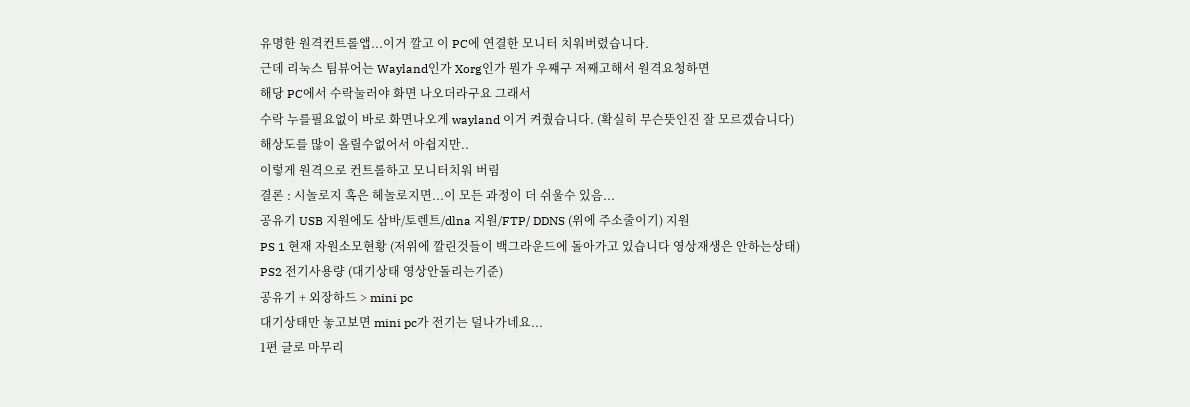유명한 원격컨트롤앱...이거 깔고 이 PC에 연결한 모니터 치워버렸습니다.
근데 리눅스 팀뷰어는 Wayland인가 Xorg인가 뭔가 우쨰구 저째고해서 원격요청하면
해당 PC에서 수락눌러야 화면 나오더라구요 그래서
수락 누를필요없이 바로 화면나오게 wayland 이거 켜줬습니다. (확실히 무슨뜻인진 잘 모르겠습니다)
해상도를 많이 올릴수없어서 아쉽지만..
이렇게 원격으로 컨트롤하고 모니터치워 버림
결론 : 시놀로지 혹은 헤놀로지면...이 모든 과정이 더 쉬울수 있음...
공유기 USB 지원에도 삼바/토렌트/dlna 지원/FTP/ DDNS (위에 주소줄이기) 지원
PS 1 현재 자원소모현황 (저위에 깔린것들이 백그라운드에 돌아가고 있습니다 영상재생은 안하는상태)
PS2 전기사용량 (대기상태 영상안돌리는기준)
공유기 + 외장하드 > mini pc
대기상태만 놓고보면 mini pc가 전기는 덜나가네요...
1편 글로 마무리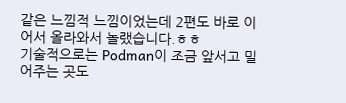같은 느낌적 느낌이었는데 2편도 바로 이어서 올라와서 놀랬습니다.ㅎㅎ
기술적으로는 Podman이 조금 앞서고 밀어주는 곳도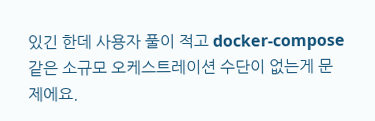있긴 한데 사용자 풀이 적고 docker-compose같은 소규모 오케스트레이션 수단이 없는게 문제에요.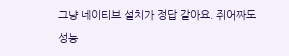그냥 네이티브 설치가 정답 같아요. 쥐어짜도 성능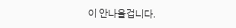이 안나올겁니다.